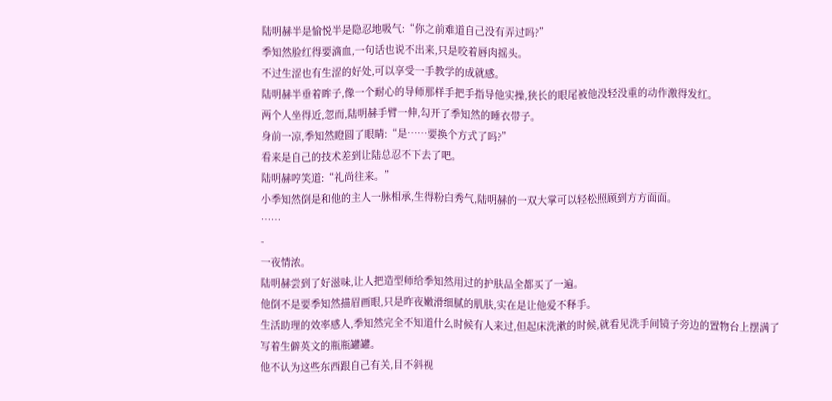陆明赫半是愉悦半是隐忍地吸气:“你之前难道自己没有弄过吗?”
季知然脸红得要滴血,一句话也说不出来,只是咬着唇肉摇头。
不过生涩也有生涩的好处,可以享受一手教学的成就感。
陆明赫半垂着眸子,像一个耐心的导师那样手把手指导他实操,狭长的眼尾被他没轻没重的动作激得发红。
两个人坐得近,忽而,陆明赫手臂一伸,勾开了季知然的睡衣带子。
身前一凉,季知然瞪圆了眼睛:“是……要换个方式了吗?”
看来是自己的技术差到让陆总忍不下去了吧。
陆明赫哼笑道:“礼尚往来。”
小季知然倒是和他的主人一脉相承,生得粉白秀气,陆明赫的一双大掌可以轻松照顾到方方面面。
……
-
一夜情浓。
陆明赫尝到了好滋味,让人把造型师给季知然用过的护肤品全都买了一遍。
他倒不是要季知然描眉画眼,只是昨夜嫩滑细腻的肌肤,实在是让他爱不释手。
生活助理的效率感人,季知然完全不知道什么时候有人来过,但起床洗漱的时候,就看见洗手间镜子旁边的置物台上摆满了写着生僻英文的瓶瓶罐罐。
他不认为这些东西跟自己有关,目不斜视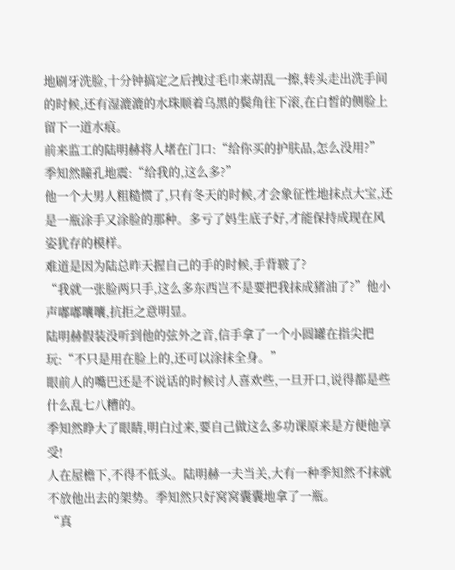地刷牙洗脸,十分钟搞定之后拽过毛巾来胡乱一擦,转头走出洗手间的时候,还有湿漉漉的水珠顺着乌黑的鬓角往下滚,在白皙的侧脸上留下一道水痕。
前来监工的陆明赫将人堵在门口:“给你买的护肤品,怎么没用?”
季知然瞳孔地震:“给我的,这么多?”
他一个大男人粗糙惯了,只有冬天的时候,才会象征性地抹点大宝,还是一瓶涂手又涂脸的那种。多亏了妈生底子好,才能保持成现在风姿犹存的模样。
难道是因为陆总昨天握自己的手的时候,手背皲了?
“我就一张脸两只手,这么多东西岂不是要把我抹成猪油了?”他小声嘟嘟囔囔,抗拒之意明显。
陆明赫假装没听到他的弦外之音,信手拿了一个小圆罐在指尖把玩:“不只是用在脸上的,还可以涂抹全身。”
眼前人的嘴巴还是不说话的时候讨人喜欢些,一旦开口,说得都是些什么乱七八糟的。
季知然睁大了眼睛,明白过来,要自己做这么多功课原来是方便他享受!
人在屋檐下,不得不低头。陆明赫一夫当关,大有一种季知然不抹就不放他出去的架势。季知然只好窝窝囊囊地拿了一瓶。
“真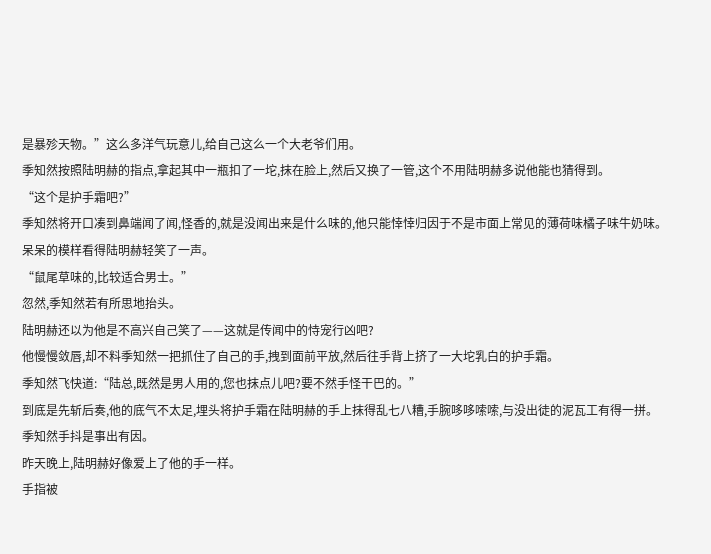是暴殄天物。”这么多洋气玩意儿,给自己这么一个大老爷们用。
季知然按照陆明赫的指点,拿起其中一瓶扣了一坨,抹在脸上,然后又换了一管,这个不用陆明赫多说他能也猜得到。
“这个是护手霜吧?”
季知然将开口凑到鼻端闻了闻,怪香的,就是没闻出来是什么味的,他只能悻悻归因于不是市面上常见的薄荷味橘子味牛奶味。
呆呆的模样看得陆明赫轻笑了一声。
“鼠尾草味的,比较适合男士。”
忽然,季知然若有所思地抬头。
陆明赫还以为他是不高兴自己笑了——这就是传闻中的恃宠行凶吧?
他慢慢敛唇,却不料季知然一把抓住了自己的手,拽到面前平放,然后往手背上挤了一大坨乳白的护手霜。
季知然飞快道:“陆总,既然是男人用的,您也抹点儿吧?要不然手怪干巴的。”
到底是先斩后奏,他的底气不太足,埋头将护手霜在陆明赫的手上抹得乱七八糟,手腕哆哆嗦嗦,与没出徒的泥瓦工有得一拼。
季知然手抖是事出有因。
昨天晚上,陆明赫好像爱上了他的手一样。
手指被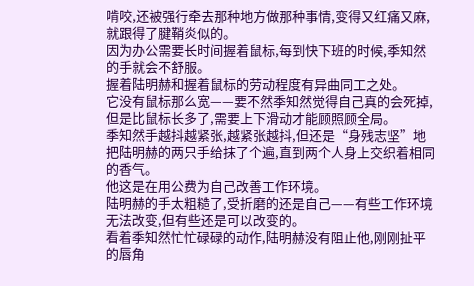啃咬,还被强行牵去那种地方做那种事情,变得又红痛又麻,就跟得了腱鞘炎似的。
因为办公需要长时间握着鼠标,每到快下班的时候,季知然的手就会不舒服。
握着陆明赫和握着鼠标的劳动程度有异曲同工之处。
它没有鼠标那么宽——要不然季知然觉得自己真的会死掉,但是比鼠标长多了,需要上下滑动才能顾照顾全局。
季知然手越抖越紧张,越紧张越抖,但还是“身残志坚”地把陆明赫的两只手给抹了个遍,直到两个人身上交织着相同的香气。
他这是在用公费为自己改善工作环境。
陆明赫的手太粗糙了,受折磨的还是自己——有些工作环境无法改变,但有些还是可以改变的。
看着季知然忙忙碌碌的动作,陆明赫没有阻止他,刚刚扯平的唇角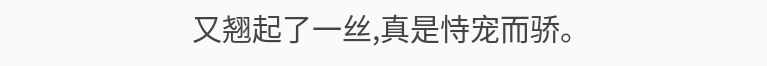又翘起了一丝,真是恃宠而骄。